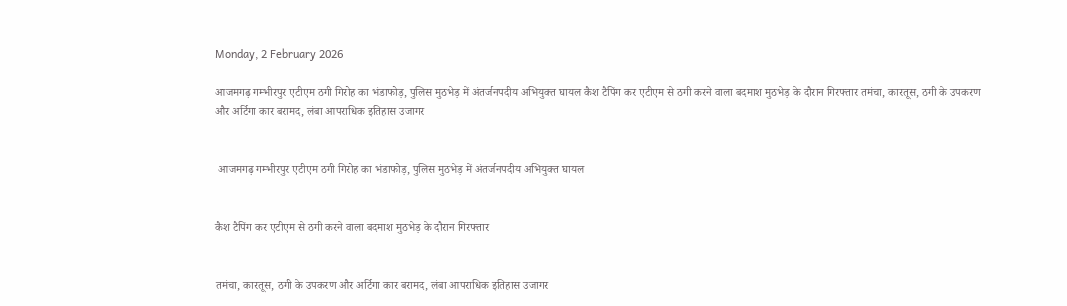Monday, 2 February 2026

आजमगढ़ गम्भीरपुर एटीएम ठगी गिरोह का भंडाफोड़, पुलिस मुठभेड़ में अंतर्जनपदीय अभियुक्त घायल कैश टैपिंग कर एटीएम से ठगी करने वाला बदमाश मुठभेड़ के दौरान गिरफ्तार तमंचा, कारतूस, ठगी के उपकरण और अर्टिगा कार बरामद, लंबा आपराधिक इतिहास उजागर


 आजमगढ़ गम्भीरपुर एटीएम ठगी गिरोह का भंडाफोड़, पुलिस मुठभेड़ में अंतर्जनपदीय अभियुक्त घायल


कैश टैपिंग कर एटीएम से ठगी करने वाला बदमाश मुठभेड़ के दौरान गिरफ्तार


तमंचा, कारतूस, ठगी के उपकरण और अर्टिगा कार बरामद, लंबा आपराधिक इतिहास उजागर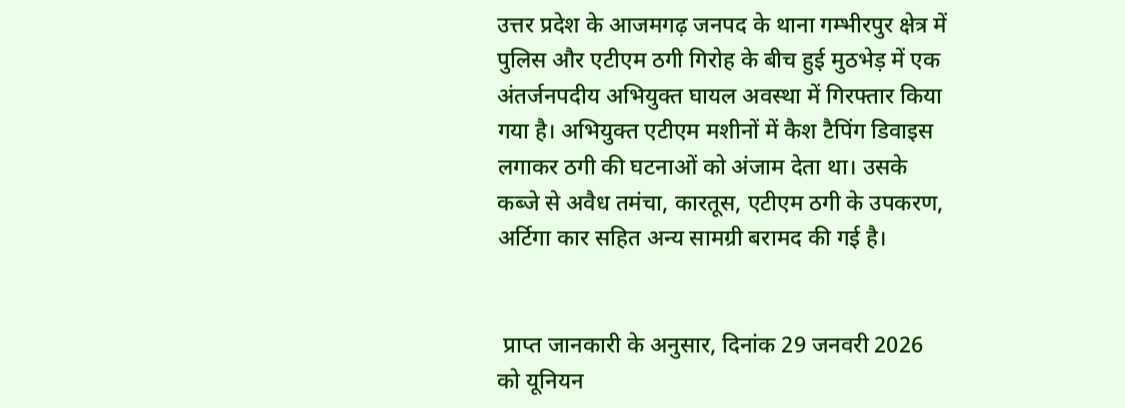उत्तर प्रदेश के आजमगढ़ जनपद के थाना गम्भीरपुर क्षेत्र में पुलिस और एटीएम ठगी गिरोह के बीच हुई मुठभेड़ में एक अंतर्जनपदीय अभियुक्त घायल अवस्था में गिरफ्तार किया गया है। अभियुक्त एटीएम मशीनों में कैश टैपिंग डिवाइस लगाकर ठगी की घटनाओं को अंजाम देता था। उसके कब्जे से अवैध तमंचा, कारतूस, एटीएम ठगी के उपकरण, अर्टिगा कार सहित अन्य सामग्री बरामद की गई है।


 प्राप्त जानकारी के अनुसार, दिनांक 29 जनवरी 2026 को यूनियन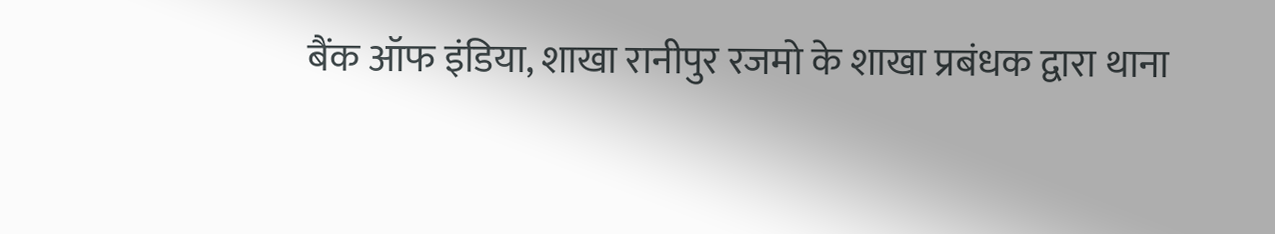बैंक ऑफ इंडिया, शाखा रानीपुर रजमो के शाखा प्रबंधक द्वारा थाना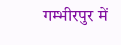गम्भीरपुर में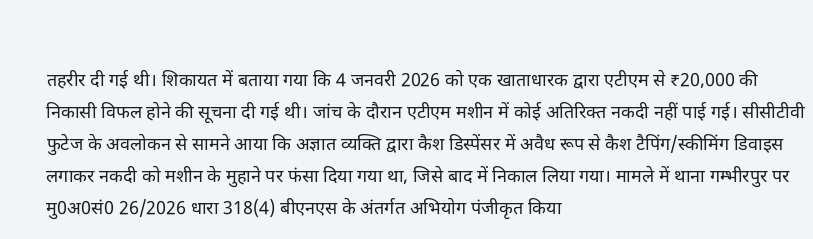तहरीर दी गई थी। शिकायत में बताया गया कि 4 जनवरी 2026 को एक खाताधारक द्वारा एटीएम से ₹20,000 की निकासी विफल होने की सूचना दी गई थी। जांच के दौरान एटीएम मशीन में कोई अतिरिक्त नकदी नहीं पाई गई। सीसीटीवी फुटेज के अवलोकन से सामने आया कि अज्ञात व्यक्ति द्वारा कैश डिस्पेंसर में अवैध रूप से कैश टैपिंग/स्कीमिंग डिवाइस लगाकर नकदी को मशीन के मुहाने पर फंसा दिया गया था, जिसे बाद में निकाल लिया गया। मामले में थाना गम्भीरपुर पर मु0अ0सं0 26/2026 धारा 318(4) बीएनएस के अंतर्गत अभियोग पंजीकृत किया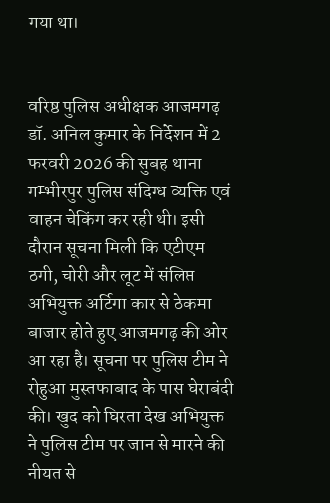गया था।


वरिष्ठ पुलिस अधीक्षक आजमगढ़ डॉ. अनिल कुमार के निर्देशन में 2 फरवरी 2026 की सुबह थाना गम्भीरपुर पुलिस संदिग्ध व्यक्ति एवं वाहन चेकिंग कर रही थी। इसी दौरान सूचना मिली कि एटीएम ठगी, चोरी और लूट में संलिप्त अभियुक्त अर्टिगा कार से ठेकमा बाजार होते हुए आजमगढ़ की ओर आ रहा है। सूचना पर पुलिस टीम ने रोहुआ मुस्तफाबाद के पास घेराबंदी की। खुद को घिरता देख अभियुक्त ने पुलिस टीम पर जान से मारने की नीयत से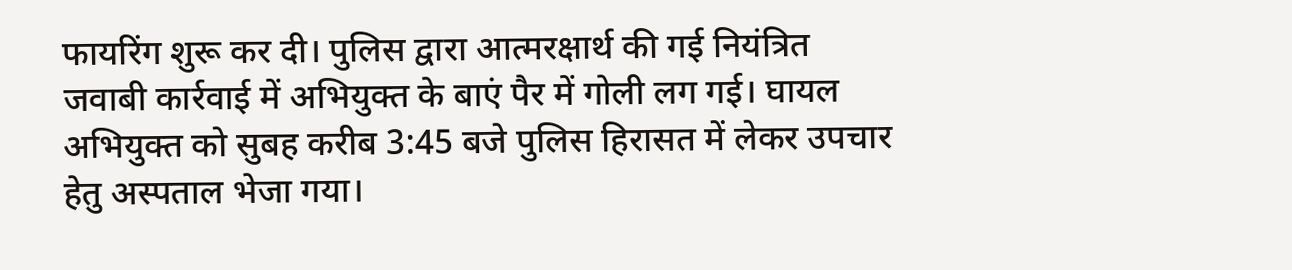फायरिंग शुरू कर दी। पुलिस द्वारा आत्मरक्षार्थ की गई नियंत्रित जवाबी कार्रवाई में अभियुक्त के बाएं पैर में गोली लग गई। घायल अभियुक्त को सुबह करीब 3:45 बजे पुलिस हिरासत में लेकर उपचार हेतु अस्पताल भेजा गया।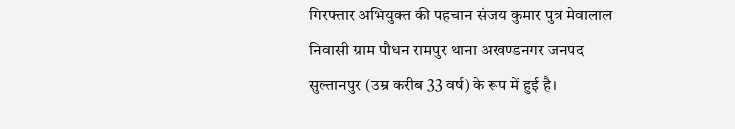गिरफ्तार अभियुक्त की पहचान संजय कुमार पुत्र मेवालाल निवासी ग्राम पौधन रामपुर थाना अखण्डनगर जनपद सुल्तानपुर (उम्र करीब 33 वर्ष) के रूप में हुई है।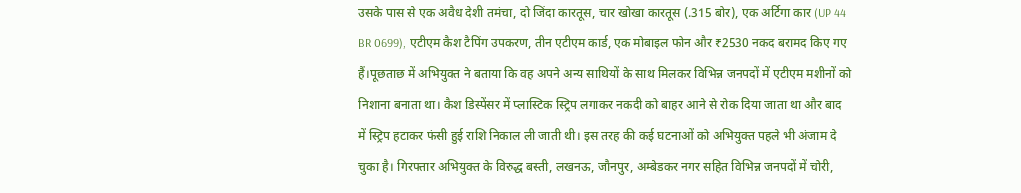उसके पास से एक अवैध देशी तमंचा, दो जिंदा कारतूस, चार खोखा कारतूस (.315 बोर), एक अर्टिगा कार (UP 44 BR 0699), एटीएम कैश टैपिंग उपकरण, तीन एटीएम कार्ड, एक मोबाइल फोन और ₹2530 नकद बरामद किए गए हैं।पूछताछ में अभियुक्त ने बताया कि वह अपने अन्य साथियों के साथ मिलकर विभिन्न जनपदों में एटीएम मशीनों को निशाना बनाता था। कैश डिस्पेंसर में प्लास्टिक स्ट्रिप लगाकर नकदी को बाहर आने से रोक दिया जाता था और बाद में स्ट्रिप हटाकर फंसी हुई राशि निकाल ली जाती थी। इस तरह की कई घटनाओं को अभियुक्त पहले भी अंजाम दे चुका है। गिरफ्तार अभियुक्त के विरुद्ध बस्ती, लखनऊ, जौनपुर, अम्बेडकर नगर सहित विभिन्न जनपदों में चोरी,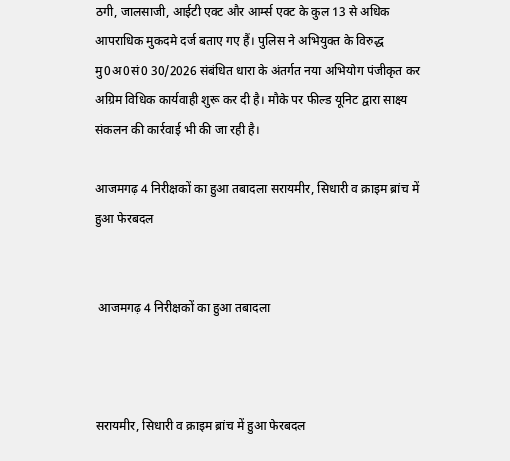ठगी, जालसाजी, आईटी एक्ट और आर्म्स एक्ट के कुल 13 से अधिक आपराधिक मुकदमे दर्ज बताए गए हैं। पुलिस ने अभियुक्त के विरुद्ध मु0अ0सं0 30/2026 संबंधित धारा के अंतर्गत नया अभियोग पंजीकृत कर अग्रिम विधिक कार्यवाही शुरू कर दी है। मौके पर फील्ड यूनिट द्वारा साक्ष्य संकलन की कार्रवाई भी की जा रही है।

आजमगढ़ 4 निरीक्षकों का हुआ तबादला सरायमीर, सिधारी व क्राइम ब्रांच में हुआ फेरबदल


 आजमगढ़ 4 निरीक्षकों का हुआ तबादला



सरायमीर, सिधारी व क्राइम ब्रांच में हुआ फेरबदल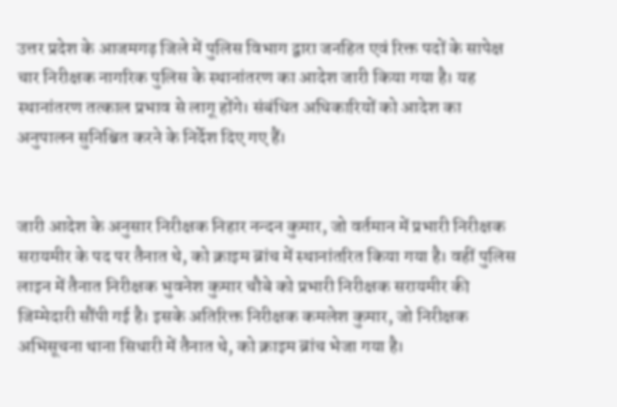उत्तर प्रदेश के आजमगढ़ जिले में पुलिस विभाग द्वारा जनहित एवं रिक्त पदों के सापेक्ष चार निरीक्षक नागरिक पुलिस के स्थानांतरण का आदेश जारी किया गया है। यह स्थानांतरण तत्काल प्रभाव से लागू होंगे। संबंधित अधिकारियों को आदेश का अनुपालन सुनिश्चित करने के निर्देश दिए गए हैं।


जारी आदेश के अनुसार निरीक्षक निहार नन्दन कुमार, जो वर्तमान में प्रभारी निरीक्षक सरायमीर के पद पर तैनात थे, को क्राइम ब्रांच में स्थानांतरित किया गया है। वहीं पुलिस लाइन में तैनात निरीक्षक भुवनेश कुमार चौबे को प्रभारी निरीक्षक सरायमीर की जिम्मेदारी सौंपी गई है। इसके अतिरिक्त निरीक्षक कमलेश कुमार, जो निरीक्षक अभिसूचना थाना सिधारी में तैनात थे, को क्राइम ब्रांच भेजा गया है।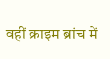वहीं क्राइम ब्रांच में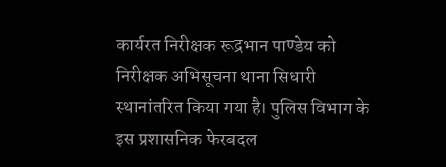कार्यरत निरीक्षक रूद्रभान पाण्डेय को निरीक्षक अभिसूचना थाना सिधारी स्थानांतरित किया गया है। पुलिस विभाग के इस प्रशासनिक फेरबदल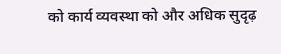को कार्य व्यवस्था को और अधिक सुदृढ़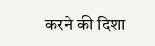करने की दिशा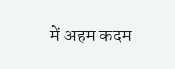में अहम कदम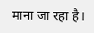माना जा रहा है।